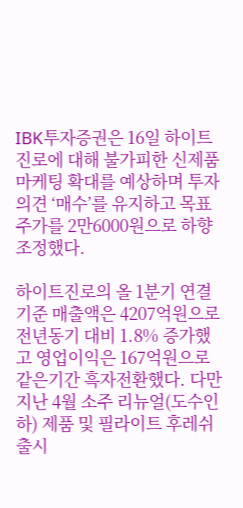IBK투자증권은 16일 하이트진로에 대해 불가피한 신제품 마케팅 확대를 예상하며 투자의견 ‘매수’를 유지하고 목표주가를 2만6000원으로 하향조정했다.

하이트진로의 올 1분기 연결기준 매출액은 4207억원으로 전년동기 대비 1.8% 증가했고 영업이익은 167억원으로 같은기간 흑자전환했다. 다만 지난 4월 소주 리뉴얼(도수인하) 제품 및 필라이트 후레쉬 출시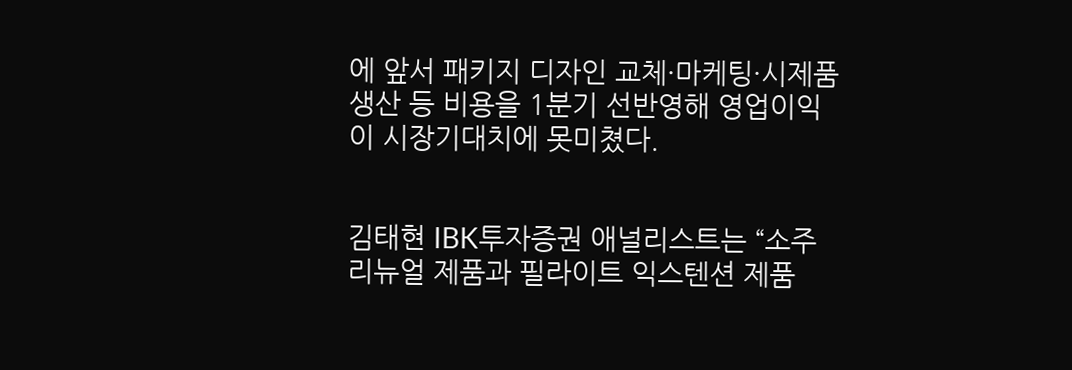에 앞서 패키지 디자인 교체·마케팅·시제품 생산 등 비용을 1분기 선반영해 영업이익이 시장기대치에 못미쳤다.


김태현 IBK투자증권 애널리스트는 “소주 리뉴얼 제품과 필라이트 익스텐션 제품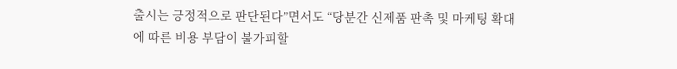출시는 긍정적으로 판단된다”면서도 “당분간 신제품 판촉 및 마케팅 확대에 따른 비용 부담이 불가피할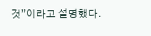것”이라고 설명했다.